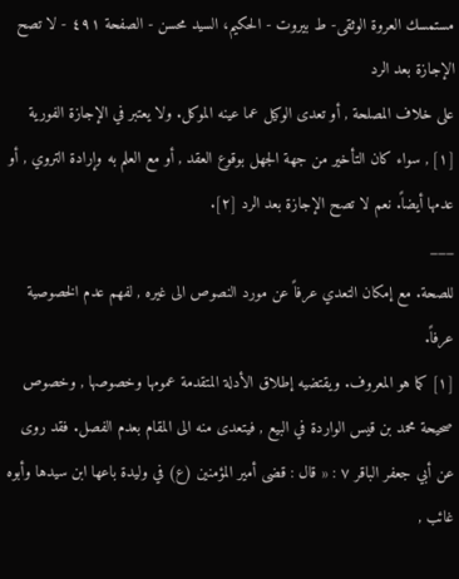مستمسك العروة الوثقى- ط بیروت - الحكيم، السيد محسن - الصفحة ٤٩١ - لا تصح الإجازة بعد الرد
على خلاف المصلحة , أو تعدى الوكيل عما عينه الموكل. ولا يعتبر في الإجازة الفورية [١] , سواء كان التأخير من جهة الجهل بوقوع العقد , أو مع العلم به وإرادة التروي , أو عدمها أيضاً. نعم لا تصح الإجازة بعد الرد [٢].
___
للصحة. مع إمكان التعدي عرفاً عن مورد النصوص الى غيره , لفهم عدم الخصوصية عرفاً.
[١] كما هو المعروف. ويقتضيه إطلاق الأدلة المتقدمة عمومها وخصوصها , وخصوص صحيحة محمد بن قيس الواردة في البيع , فيتعدى منه الى المقام بعدم الفصل. فقد روى عن أبي جعفر الباقر ٧ : « قال : قضى أمير المؤمنين (ع) في وليدة باعها ابن سيدها وأبوه غائب ,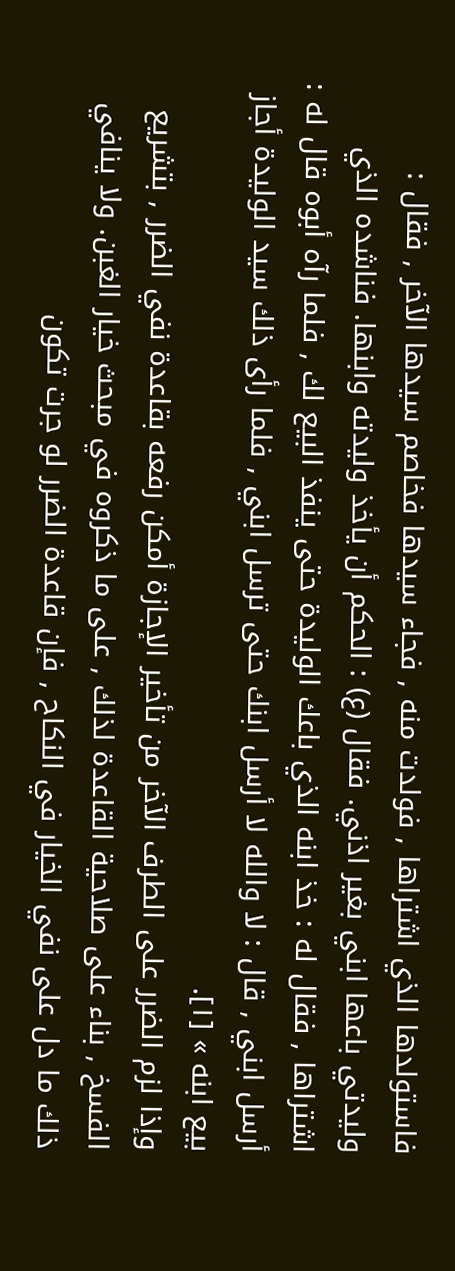فاستولدها الذي اشتراها , فولدت منه , فجاء سيدها فخاصم سيدها الآخر , فقال : وليدتي باعها ابني بغير اذني. فقال (ع) : الحكم أن يأخذ وليدته وابنها. فناشده الذي اشتراها , فقال له : خذ ابنه الذي باعك الوليدة حتى ينفذ البيع لك , فلما رآه أبوه قال له : أرسل ابني , قال : لا والله لا أرسل ابنك حتى ترسل ابني , فلما رأى ذلك سيد الوليدة أجاز بيع ابنه » [١].
وإذا لزم الضرر على الطرف الآخر من تأخير الإجازة أمكن رفعه بقاعدة نفي الضرر , بتشريع الفسخ , بناء على صلاحية القاعدة لذلك , على ما ذكروه في مبحث خيار الغبن. ولا ينافي ذلك ما دل على نفي الخيار في النكاح , فإن قاعدة الضرر لو جرت تكون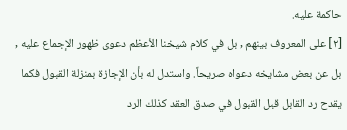حاكمة عليه.
[٢] على المعروف بينهم , بل في كلام شيخنا الأعظم دعوى ظهور الإجماع عليه , بل عن بعض مشايخه دعواه صريحاً. واستدل له بأن الإجازة بمنزلة القبول فكما يقدح رد القابل قبل القبول في صدق العقد كذلك الرد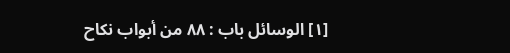[١] الوسائل باب : ٨٨ من أبواب نكاح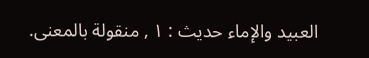العبيد والإماء حديث : ١ , منقولة بالمعنى.